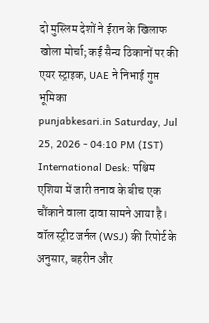दो मुस्लिम देशों ने ईरान के खिलाफ खोला मोर्चा; कई सैन्य ठिकानों पर की एयर स्ट्राइक, UAE ने निभाई गुप्त भूमिका
punjabkesari.in Saturday, Jul 25, 2026 - 04:10 PM (IST)
International Desk: पश्चिम एशिया में जारी तनाव के बीच एक चौंकाने वाला दावा सामने आया है। वॉल स्ट्रीट जर्नल (WSJ) की रिपोर्ट के अनुसार, बहरीन और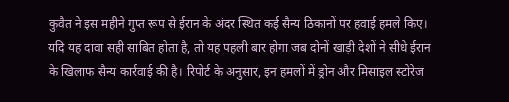कुवैत ने इस महीने गुप्त रूप से ईरान के अंदर स्थित कई सैन्य ठिकानों पर हवाई हमले किए। यदि यह दावा सही साबित होता है, तो यह पहली बार होगा जब दोनों खाड़ी देशों ने सीधे ईरान के खिलाफ सैन्य कार्रवाई की है। रिपोर्ट के अनुसार, इन हमलों में ड्रोन और मिसाइल स्टोरेज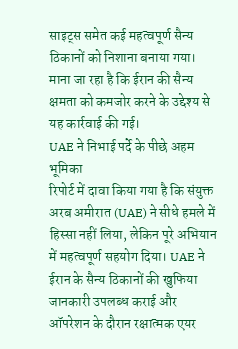साइट्स समेत कई महत्वपूर्ण सैन्य ठिकानों को निशाना बनाया गया। माना जा रहा है कि ईरान की सैन्य क्षमता को कमजोर करने के उद्देश्य से यह कार्रवाई की गई।
UAE ने निभाई पर्दे के पीछे अहम भूमिका
रिपोर्ट में दावा किया गया है कि संयुक्त अरब अमीरात (UAE) ने सीधे हमले में हिस्सा नहीं लिया, लेकिन पूरे अभियान में महत्वपूर्ण सहयोग दिया। UAE ने ईरान के सैन्य ठिकानों की खुफिया जानकारी उपलब्ध कराई और ऑपरेशन के दौरान रक्षात्मक एयर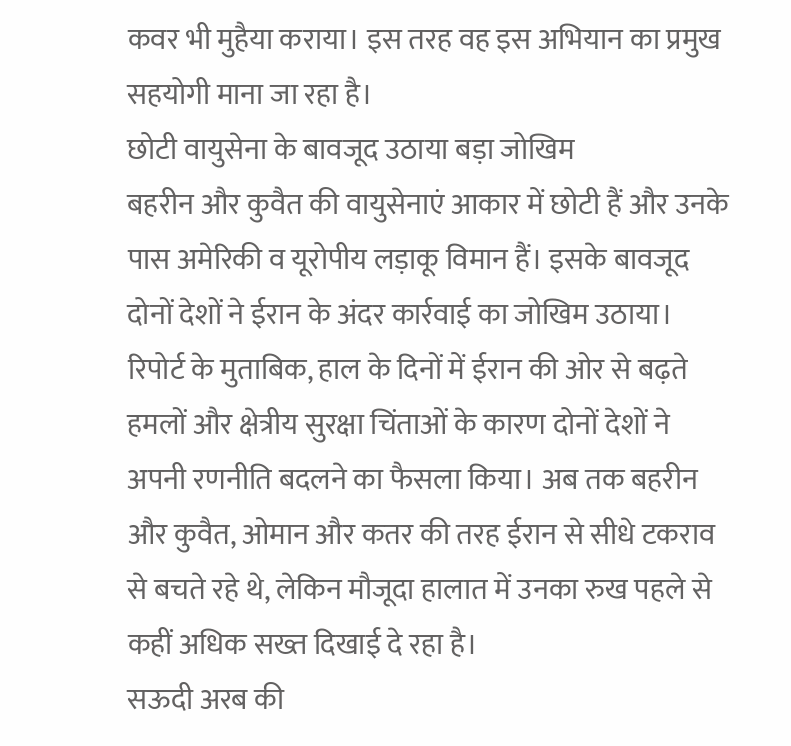कवर भी मुहैया कराया। इस तरह वह इस अभियान का प्रमुख सहयोगी माना जा रहा है।
छोटी वायुसेना के बावजूद उठाया बड़ा जोखिम
बहरीन और कुवैत की वायुसेनाएं आकार में छोटी हैं और उनके पास अमेरिकी व यूरोपीय लड़ाकू विमान हैं। इसके बावजूद दोनों देशों ने ईरान के अंदर कार्रवाई का जोखिम उठाया। रिपोर्ट के मुताबिक, हाल के दिनों में ईरान की ओर से बढ़ते हमलों और क्षेत्रीय सुरक्षा चिंताओं के कारण दोनों देशों ने अपनी रणनीति बदलने का फैसला किया। अब तक बहरीन और कुवैत, ओमान और कतर की तरह ईरान से सीधे टकराव से बचते रहे थे, लेकिन मौजूदा हालात में उनका रुख पहले से कहीं अधिक सख्त दिखाई दे रहा है।
सऊदी अरब की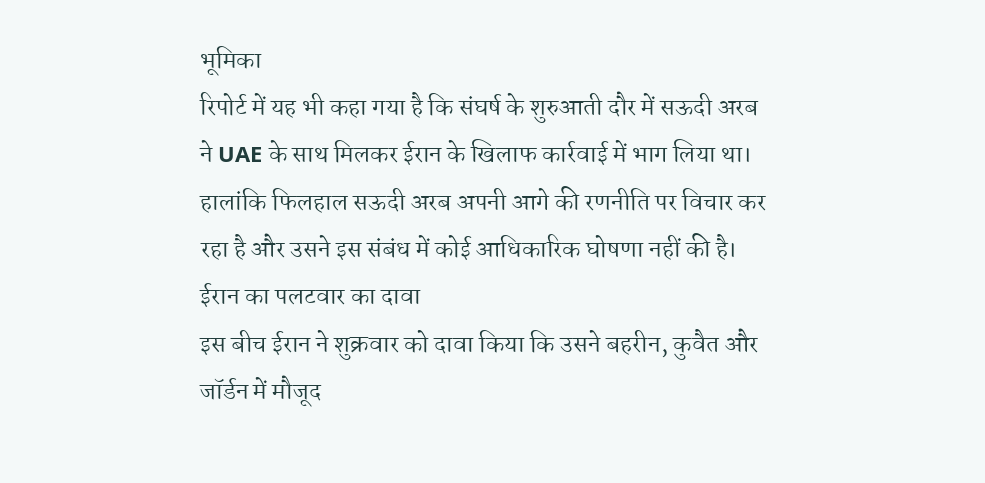भूमिका
रिपोर्ट में यह भी कहा गया है कि संघर्ष के शुरुआती दौर में सऊदी अरब ने UAE के साथ मिलकर ईरान के खिलाफ कार्रवाई में भाग लिया था। हालांकि फिलहाल सऊदी अरब अपनी आगे की रणनीति पर विचार कर रहा है और उसने इस संबंध में कोई आधिकारिक घोषणा नहीं की है।
ईरान का पलटवार का दावा
इस बीच ईरान ने शुक्रवार को दावा किया कि उसने बहरीन, कुवैत और जॉर्डन में मौजूद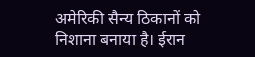अमेरिकी सैन्य ठिकानों को निशाना बनाया है। ईरान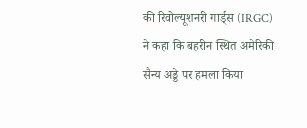की रिवोल्यूशनरी गार्ड्स (IRGC) ने कहा कि बहरीन स्थित अमेरिकी सैन्य अड्डे पर हमला किया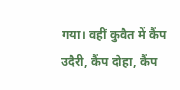गया। वहीं कुवैत में कैंप उदैरी, कैंप दोहा, कैंप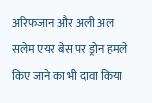अरिफजान और अली अल सलेम एयर बेस पर ड्रोन हमले किए जाने का भी दावा किया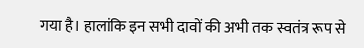गया है। हालांकि इन सभी दावों की अभी तक स्वतंत्र रूप से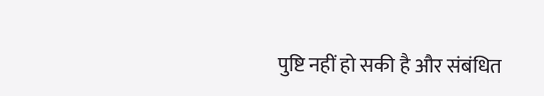पुष्टि नहीं हो सकी है और संबंधित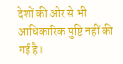देशों की ओर से भी आधिकारिक पुष्टि नहीं की गई है।